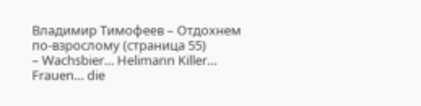Владимир Тимофеев – Отдохнем по-взрослому (страница 55)
– Wachsbier… Helimann Killer… Frauen… die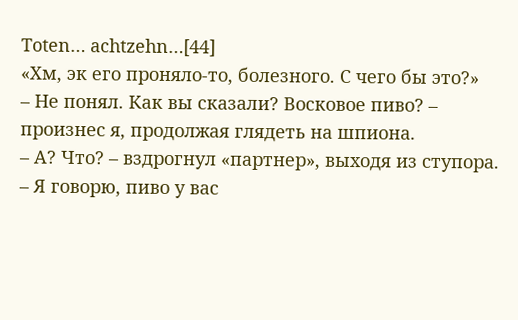Toten… achtzehn…[44]
«Хм, эк его проняло-то, болезного. С чего бы это?»
– Не понял. Как вы сказали? Восковое пиво? – произнес я, продолжая глядеть на шпиона.
– А? Что? – вздрогнул «партнер», выходя из ступора.
– Я говорю, пиво у вас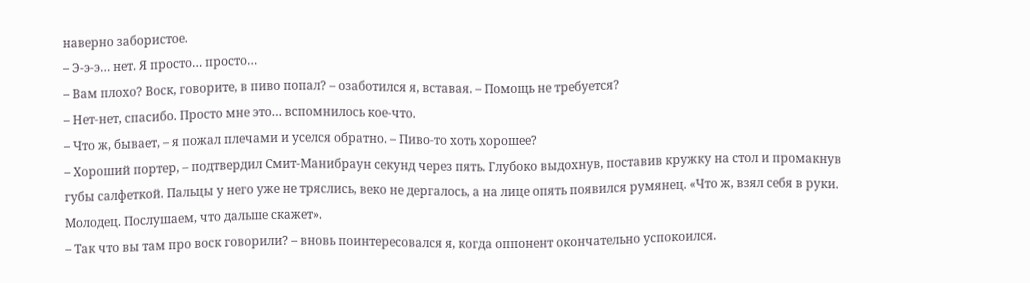наверно забористое.
– Э-э-э… нет. Я просто… просто…
– Вам плохо? Воск, говорите, в пиво попал? – озаботился я, вставая. – Помощь не требуется?
– Нет-нет, спасибо. Просто мне это… вспомнилось кое-что.
– Что ж, бывает, – я пожал плечами и уселся обратно. – Пиво-то хоть хорошее?
– Хороший портер, – подтвердил Смит-Манибраун секунд через пять. Глубоко выдохнув, поставив кружку на стол и промакнув губы салфеткой. Пальцы у него уже не тряслись, веко не дергалось, а на лице опять появился румянец. «Что ж, взял себя в руки. Молодец. Послушаем, что дальше скажет».
– Так что вы там про воск говорили? – вновь поинтересовался я, когда оппонент окончательно успокоился.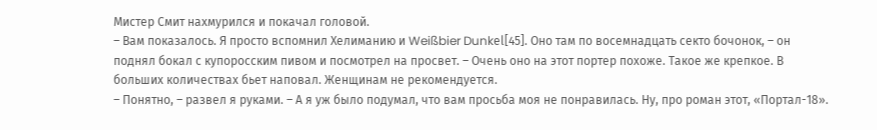Мистер Смит нахмурился и покачал головой.
– Вам показалось. Я просто вспомнил Хелиманию и Weißbier Dunkеl[45]. Оно там по восемнадцать секто бочонок, – он поднял бокал с купоросским пивом и посмотрел на просвет. – Очень оно на этот портер похоже. Такое же крепкое. В больших количествах бьет наповал. Женщинам не рекомендуется.
– Понятно, – развел я руками. – А я уж было подумал, что вам просьба моя не понравилась. Ну, про роман этот, «Портал-18».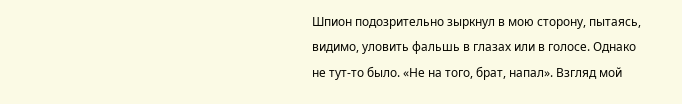Шпион подозрительно зыркнул в мою сторону, пытаясь, видимо, уловить фальшь в глазах или в голосе. Однако не тут-то было. «Не на того, брат, напал». Взгляд мой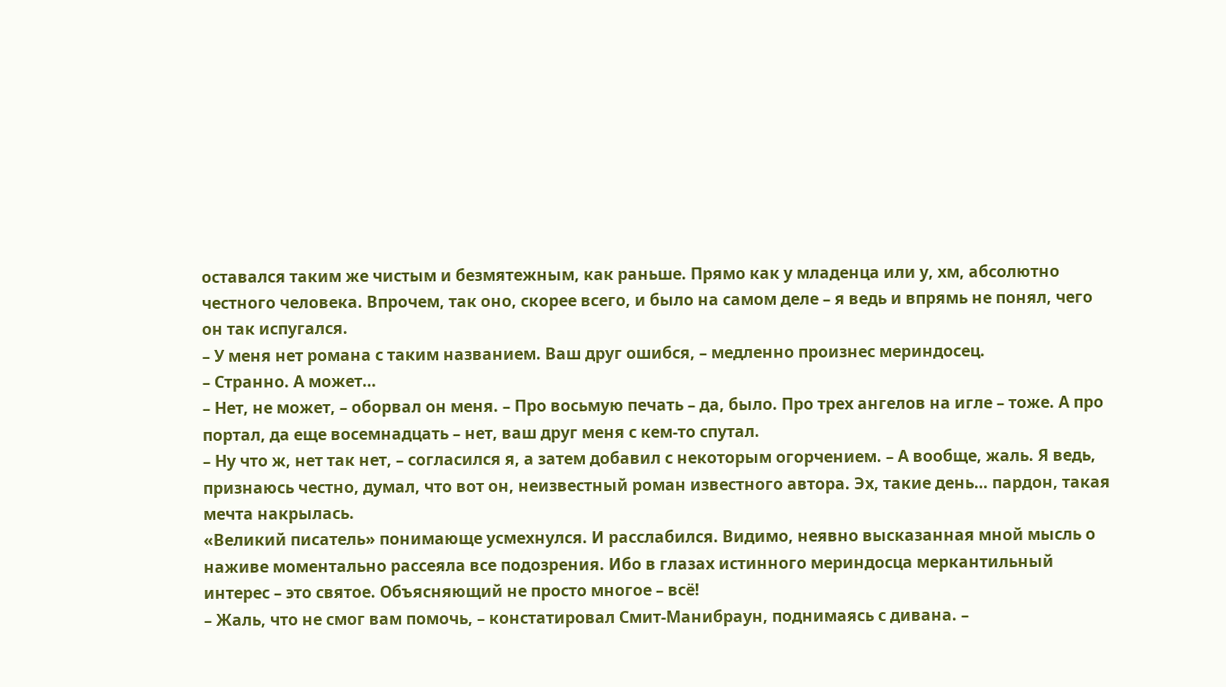оставался таким же чистым и безмятежным, как раньше. Прямо как у младенца или у, хм, абсолютно честного человека. Впрочем, так оно, скорее всего, и было на самом деле – я ведь и впрямь не понял, чего он так испугался.
– У меня нет романа с таким названием. Ваш друг ошибся, – медленно произнес мериндосец.
– Странно. А может…
– Нет, не может, – оборвал он меня. – Про восьмую печать – да, было. Про трех ангелов на игле – тоже. А про портал, да еще восемнадцать – нет, ваш друг меня с кем-то спутал.
– Ну что ж, нет так нет, – согласился я, а затем добавил с некоторым огорчением. – А вообще, жаль. Я ведь, признаюсь честно, думал, что вот он, неизвестный роман известного автора. Эх, такие день… пардон, такая мечта накрылась.
«Великий писатель» понимающе усмехнулся. И расслабился. Видимо, неявно высказанная мной мысль о наживе моментально рассеяла все подозрения. Ибо в глазах истинного мериндосца меркантильный интерес – это святое. Объясняющий не просто многое – всё!
– Жаль, что не смог вам помочь, – констатировал Смит-Манибраун, поднимаясь с дивана. –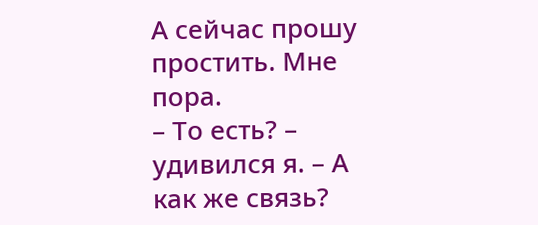А сейчас прошу простить. Мне пора.
– То есть? – удивился я. – А как же связь?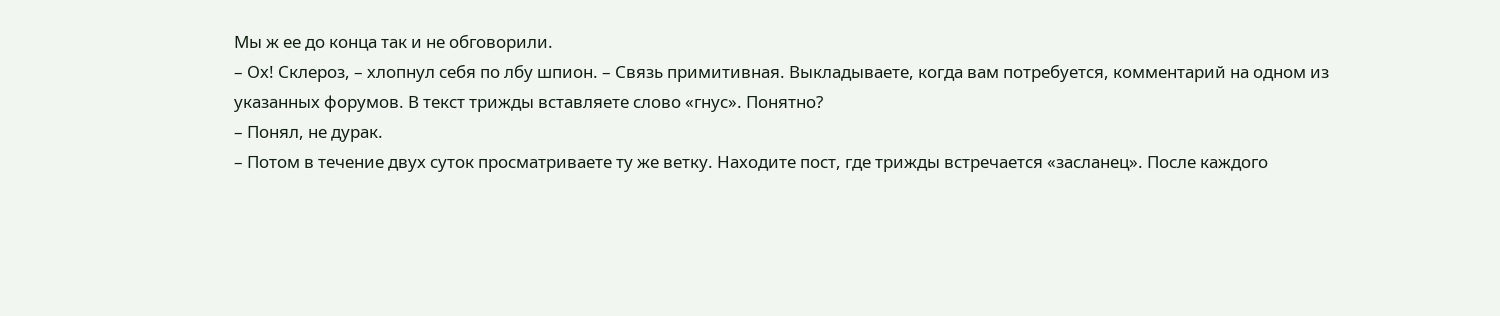Мы ж ее до конца так и не обговорили.
– Ох! Склероз, – хлопнул себя по лбу шпион. – Связь примитивная. Выкладываете, когда вам потребуется, комментарий на одном из указанных форумов. В текст трижды вставляете слово «гнус». Понятно?
– Понял, не дурак.
– Потом в течение двух суток просматриваете ту же ветку. Находите пост, где трижды встречается «засланец». После каждого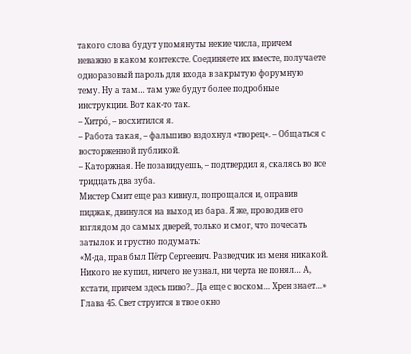такого слова будут упомянуты некие числа, причем неважно в каком контексте. Соединяете их вместе, получаете одноразовый пароль для входа в закрытую форумную тему. Ну а там… там уже будут более подробные инструкции. Вот как-то так.
– Хитрó, – восхитился я.
– Работа такая, – фальшиво вздохнул «творец». – Общаться с восторженной публикой.
– Каторжная. Не позавидуешь, – подтвердил я, скалясь во все тридцать два зуба.
Мистер Смит еще раз кивнул, попрощался и, оправив пиджак, двинулся на выход из бара. Я же, проводив его взглядом до самых дверей, только и смог, что почесать затылок и грустно подумать:
«М-да, прав был Пётр Сергеевич. Разведчик из меня никакой. Никого не купил, ничего не узнал, ни черта не понял… А, кстати, причем здесь пиво?.. Да еще с воском… Хрен знает…»
Глава 45. Свет струится в твое окно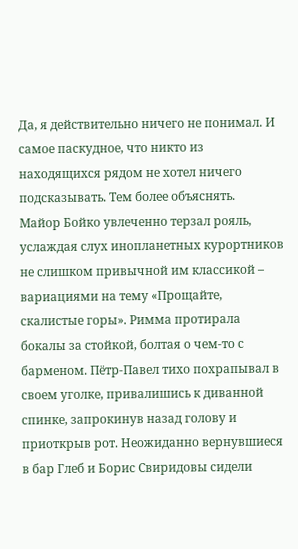Да, я действительно ничего не понимал. И самое паскудное, что никто из находящихся рядом не хотел ничего подсказывать. Тем более объяснять.
Майор Бойко увлеченно терзал рояль, услаждая слух инопланетных курортников не слишком привычной им классикой – вариациями на тему «Прощайте, скалистые горы». Римма протирала бокалы за стойкой, болтая о чем-то с барменом. Пётр-Павел тихо похрапывал в своем уголке, привалишись к диванной спинке, запрокинув назад голову и приоткрыв рот. Неожиданно вернувшиеся в бар Глеб и Борис Свиридовы сидели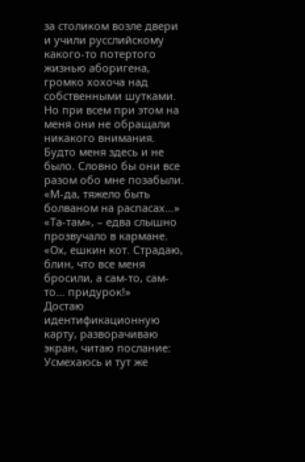за столиком возле двери и учили русслийскому какого-то потертого жизнью аборигена, громко хохоча над собственными шутками.
Но при всем при этом на меня они не обращали никакого внимания. Будто меня здесь и не было. Словно бы они все разом обо мне позабыли. «М-да, тяжело быть болваном на распасах…»
«Та-там», – едва слышно прозвучало в кармане. «Ох, ешкин кот. Страдаю, блин, что все меня бросили, а сам-то, сам-то… придурок!»
Достаю идентификационную карту, разворачиваю экран, читаю послание:
Усмехаюсь и тут же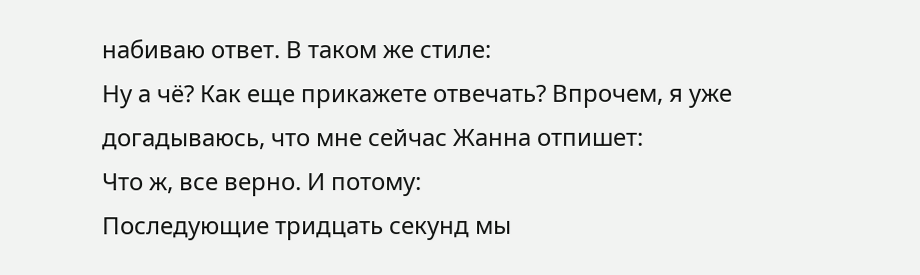набиваю ответ. В таком же стиле:
Ну а чё? Как еще прикажете отвечать? Впрочем, я уже догадываюсь, что мне сейчас Жанна отпишет:
Что ж, все верно. И потому:
Последующие тридцать секунд мы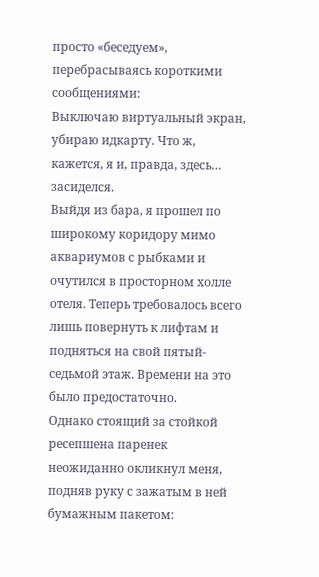просто «беседуем», перебрасываясь короткими сообщениями:
Выключаю виртуальный экран, убираю идкарту. Что ж, кажется, я и, правда, здесь… засиделся.
Выйдя из бара, я прошел по широкому коридору мимо аквариумов с рыбками и очутился в просторном холле отеля. Теперь требовалось всего лишь повернуть к лифтам и подняться на свой пятый-седьмой этаж. Времени на это было предостаточно.
Однако стоящий за стойкой ресепшена паренек неожиданно окликнул меня, подняв руку с зажатым в ней бумажным пакетом: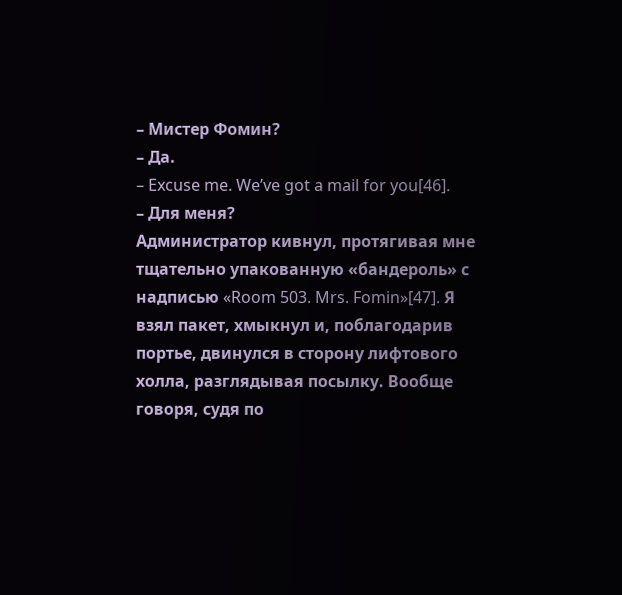– Мистер Фомин?
– Да.
– Excuse me. We’ve got a mail for you[46].
– Для меня?
Администратор кивнул, протягивая мне тщательно упакованную «бандероль» с надписью «Room 503. Mrs. Fomin»[47]. Я взял пакет, хмыкнул и, поблагодарив портье, двинулся в сторону лифтового холла, разглядывая посылку. Вообще говоря, судя по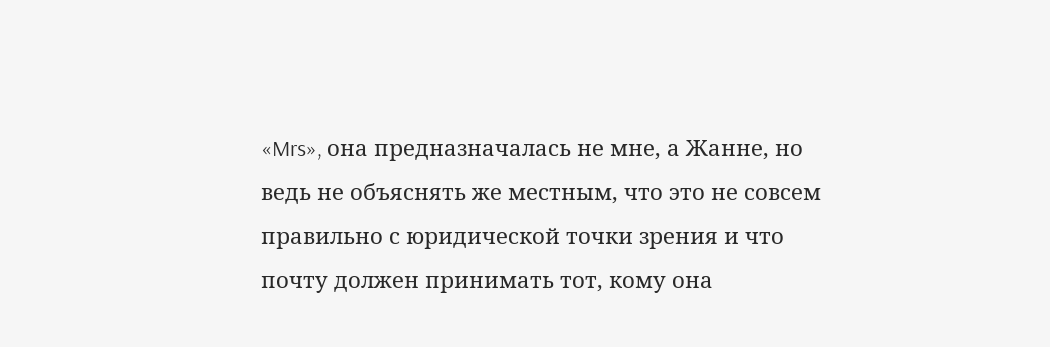«Mrs», она предназначалась не мне, а Жанне, но ведь не объяснять же местным, что это не совсем правильно с юридической точки зрения и что почту должен принимать тот, кому она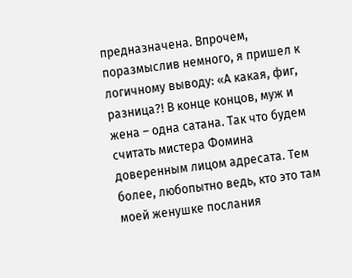предназначена. Впрочем, поразмыслив немного, я пришел к логичному выводу: «А какая, фиг, разница?! В конце концов, муж и жена – одна сатана. Так что будем считать мистера Фомина доверенным лицом адресата. Тем более, любопытно ведь, кто это там моей женушке послания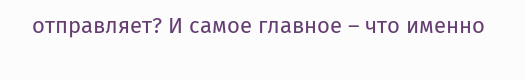отправляет? И самое главное – что именно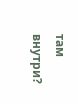там внутри?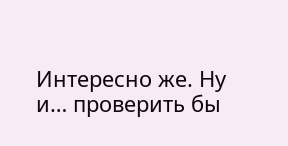Интересно же. Ну и… проверить бы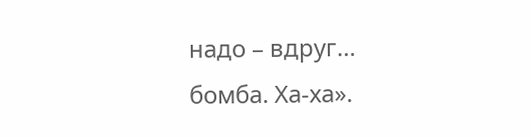надо – вдруг… бомба. Ха-ха».